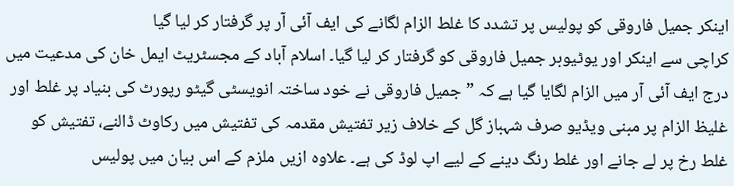اینکر جمیل فاروقی کو پولیس پر تشدد کا غلط الزام لگانے کی ایف آئی آر پر گرفتار کر لیا گیا
کراچی سے اینکر اور یوٹیوبر جمیل فاروقی کو گرفتار کر لیا گیا۔ اسلام آباد کے مجسٹریٹ ایمل خان کی مدعیت میں درج ایف آئی آر میں الزام لگایا گیا ہے کہ ”جمیل فاروقی نے خود ساختہ انویسٹی گیٹو رپورٹ کی بنیاد پر غلط اور غلیظ الزام پر مبنی ویڈیو صرف شہباز گل کے خلاف زیر تفتیش مقدمہ کی تفتیش میں رکاوٹ ڈالنے، تفتیش کو غلط رخ پر لے جانے اور غلط رنگ دینے کے لیے اپ لوڈ کی ہے۔ علاوہ ازیں ملزم کے اس بیان میں پولیس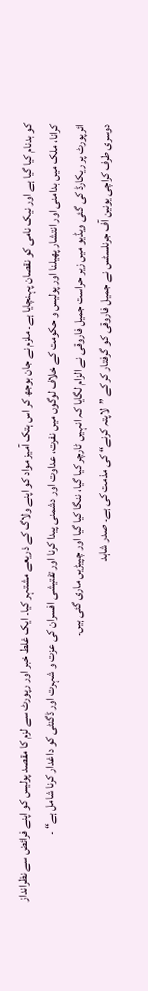کو بدنام کیا گیا ہے اور نیک نامی کو نقصان پہنچایا ہے۔ ملزم نے جان بوجھ کر اس ہتک آمیز مواد کو اپنے ولاگ کے ذریعے مشتہر کیا۔ ایک غلط خبر اور رپورٹ سے لزم کا مقصد پولیس کو اپنے فرائض سے نظرانداز کرانا، ملک میں بدامنی اور انتشار پھیلنا اور پولیس و حکومت کے خلاف لوگوں میں نفرت، عداوت اور دشمنی پیدا کرنا اور تفتیشی افسران کی عزت و شہرت اور ڈگنٹی کو داغدار کرنا شامل ہے“ ۔
ائرپورٹ پر ریکارڈ کی گئی ویڈیو میں زیر حراست جمیل فاروقی نے الزام لگایا کہ انہیں ٹارچر کیا گیا، ننگا کیا گیا اور چپیڑیں ماری گئی ہیں۔
دوسری طرف کراچی یونین آف جرنلسٹس نے جمیل فاروقی کو گرفتار کر کے ”لاپتہ کرنے“ کی مذمت کی ہے۔ صدر شاہد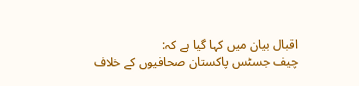اقبال بیان میں کہا گیا ہے کہ:
چیف جسٹس پاکستان صحافیوں کے خلاف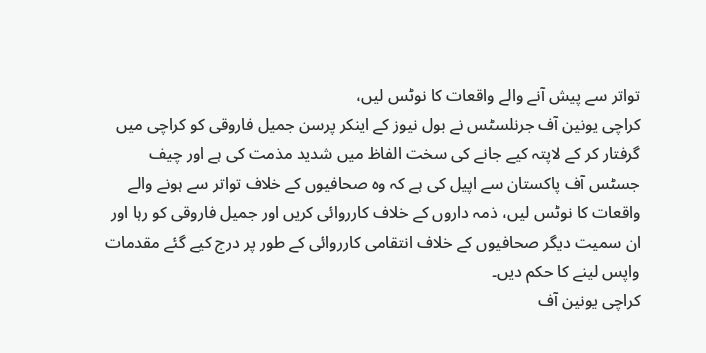تواتر سے پیش آنے والے واقعات کا نوٹس لیں،
کراچی یونین آف جرنلسٹس نے بول نیوز کے اینکر پرسن جمیل فاروقی کو کراچی میں گرفتار کر کے لاپتہ کیے جانے کی سخت الفاظ میں شدید مذمت کی ہے اور چیف جسٹس آف پاکستان سے اپیل کی ہے کہ وہ صحافیوں کے خلاف تواتر سے ہونے والے واقعات کا نوٹس لیں، ذمہ داروں کے خلاف کارروائی کریں اور جمیل فاروقی کو رہا اور ان سمیت دیگر صحافیوں کے خلاف انتقامی کارروائی کے طور پر درج کیے گئے مقدمات واپس لینے کا حکم دیں۔
کراچی یونین آف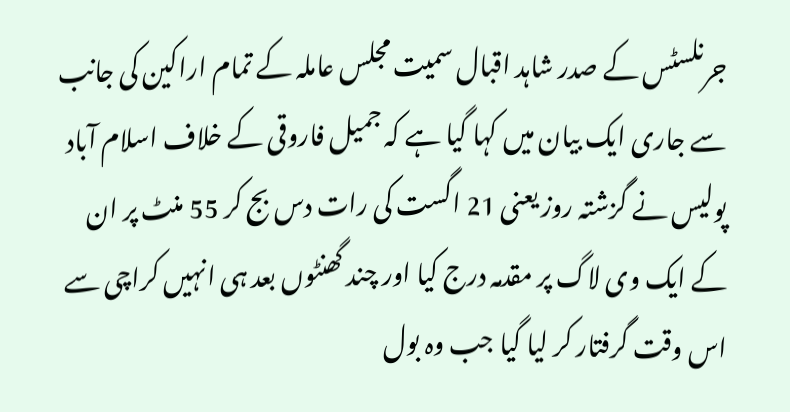جرنلسٹس کے صدر شاہد اقبال سمیت مجلس عاملہ کے تمام اراکین کی جانب سے جاری ایک بیان میں کہا گیا ہے کہ جمیل فاروقی کے خلاف اسلام آباد پولیس نے گزشتہ روز یعنی 21 اگست کی رات دس بج کر 55 منٹ پر ان کے ایک وی لاگ پر مقدمہ درج کیا اور چند گھنٹوں بعد ہی انہیں کراچی سے اس وقت گرفتار کر لیا گیا جب وہ بول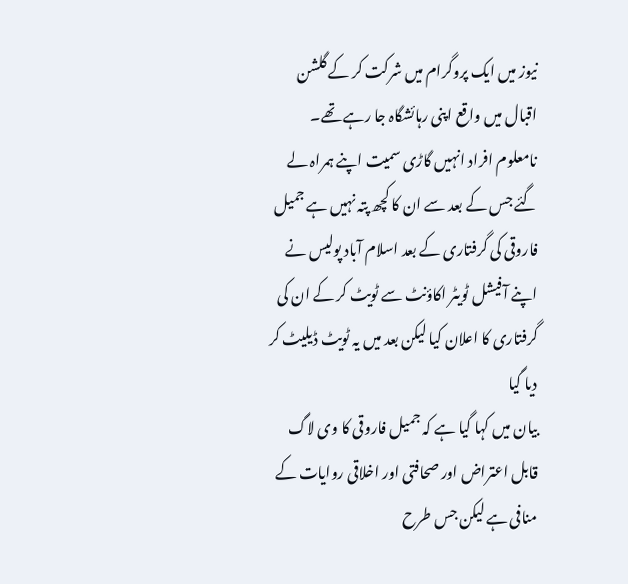نیوز میں ایک پروگرام میں شرکت کر کے گلشن اقبال میں واقع اپنی رہائشگاہ جا رہے تھے۔
نامعلوم افراد انہیں گاڑی سمیت اپنے ہمراہ لے گئے جس کے بعد سے ان کا کچھ پتہ نہیں ہے جمیل فاروقی کی گرفتاری کے بعد اسلام آباد پولیس نے اپنے آفیشل ٹویٹر اکاؤنٹ سے ٹویٹ کر کے ان کی گرفتاری کا اعلان کیا لیکن بعد میں یہ ٹویٹ ڈیلیٹ کر دیا گیا
بیان میں کہا گیا ہے کہ جمیل فاروقی کا وی لاگ قابل اعتراض اور صحافتی اور اخلاقی روایات کے منافی ہے لیکن جس طرح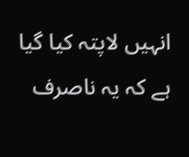انہیں لاپتہ کیا گیا ہے کہ یہ ناصرف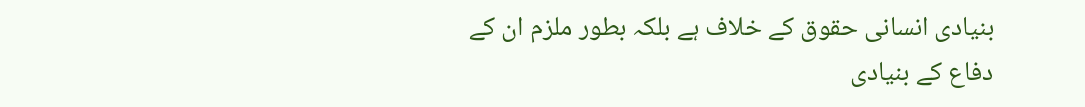بنیادی انسانی حقوق کے خلاف ہے بلکہ بطور ملزم ان کے دفاع کے بنیادی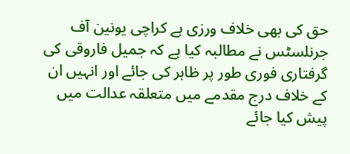حق کی بھی خلاف ورزی ہے کراچی یونین آف جرنلسٹس نے مطالبہ کیا ہے کہ جمیل فاروقی کی گرفتاری فوری طور پر ظاہر کی جائے اور انہیں ان کے خلاف درج مقدمے میں متعلقہ عدالت میں پیش کیا جائے